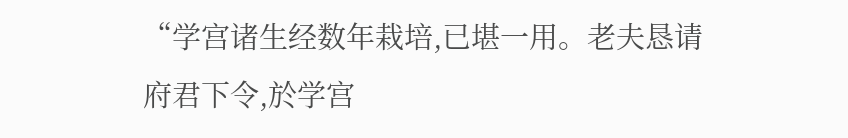“学宫诸生经数年栽培,已堪一用。老夫恳请府君下令,於学宫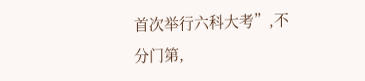首次举行六科大考”,不分门第,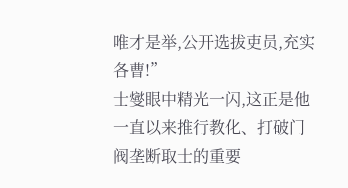唯才是举,公开选拔吏员,充实各曹!”
士燮眼中精光一闪,这正是他一直以来推行教化、打破门阀垄断取士的重要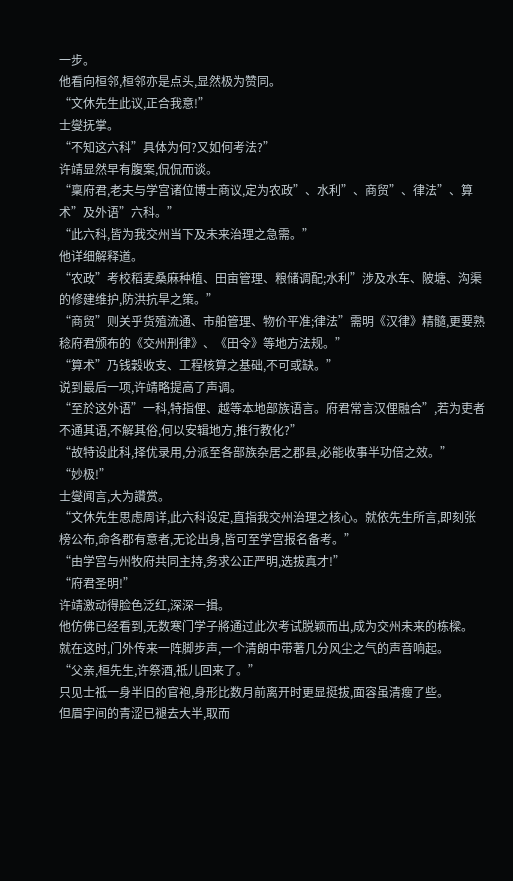一步。
他看向桓邻,桓邻亦是点头,显然极为赞同。
“文休先生此议,正合我意!”
士燮抚掌。
“不知这六科”具体为何?又如何考法?”
许靖显然早有腹案,侃侃而谈。
“稟府君,老夫与学宫诸位博士商议,定为农政”、水利”、商贸”、律法”、算术”及外语”六科。”
“此六科,皆为我交州当下及未来治理之急需。”
他详细解释道。
“农政”考校稻麦桑麻种植、田亩管理、粮储调配;水利”涉及水车、陂塘、沟渠的修建维护,防洪抗旱之策。”
“商贸”则关乎货殖流通、市舶管理、物价平准;律法”需明《汉律》精髓,更要熟稔府君颁布的《交州刑律》、《田令》等地方法规。”
“算术”乃钱穀收支、工程核算之基础,不可或缺。”
说到最后一项,许靖略提高了声调。
“至於这外语”一科,特指俚、越等本地部族语言。府君常言汉俚融合”,若为吏者不通其语,不解其俗,何以安辑地方,推行教化?”
“故特设此科,择优录用,分派至各部族杂居之郡县,必能收事半功倍之效。”
“妙极!”
士燮闻言,大为讚赏。
“文休先生思虑周详,此六科设定,直指我交州治理之核心。就依先生所言,即刻张榜公布,命各郡有意者,无论出身,皆可至学宫报名备考。”
“由学宫与州牧府共同主持,务求公正严明,选拔真才!”
“府君圣明!”
许靖激动得脸色泛红,深深一揖。
他仿佛已经看到,无数寒门学子將通过此次考试脱颖而出,成为交州未来的栋樑。
就在这时,门外传来一阵脚步声,一个清朗中带著几分风尘之气的声音响起。
“父亲,桓先生,许祭酒,祗儿回来了。”
只见士祗一身半旧的官袍,身形比数月前离开时更显挺拔,面容虽清瘦了些。
但眉宇间的青涩已褪去大半,取而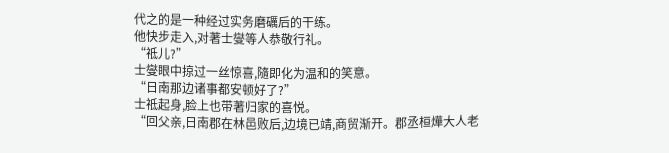代之的是一种经过实务磨礪后的干练。
他快步走入,对著士燮等人恭敬行礼。
“祗儿?”
士燮眼中掠过一丝惊喜,隨即化为温和的笑意。
“日南那边诸事都安顿好了?”
士祗起身,脸上也带著归家的喜悦。
“回父亲,日南郡在林邑败后,边境已靖,商贸渐开。郡丞桓燁大人老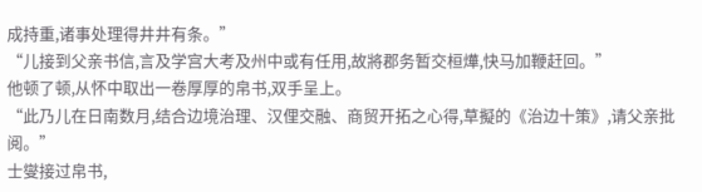成持重,诸事处理得井井有条。”
“儿接到父亲书信,言及学宫大考及州中或有任用,故將郡务暂交桓燁,快马加鞭赶回。”
他顿了顿,从怀中取出一卷厚厚的帛书,双手呈上。
“此乃儿在日南数月,结合边境治理、汉俚交融、商贸开拓之心得,草擬的《治边十策》,请父亲批阅。”
士燮接过帛书,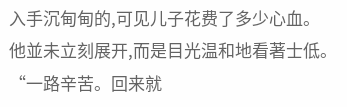入手沉甸甸的,可见儿子花费了多少心血。
他並未立刻展开,而是目光温和地看著士低。
“一路辛苦。回来就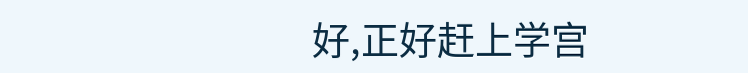好,正好赶上学宫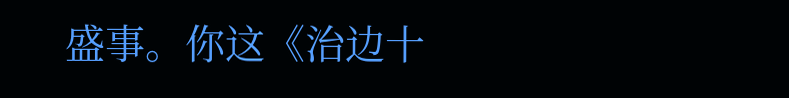盛事。你这《治边十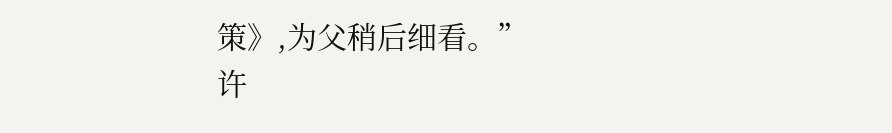策》,为父稍后细看。”
许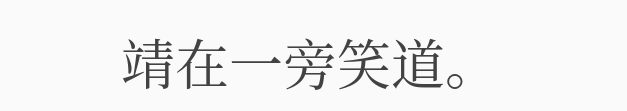靖在一旁笑道。